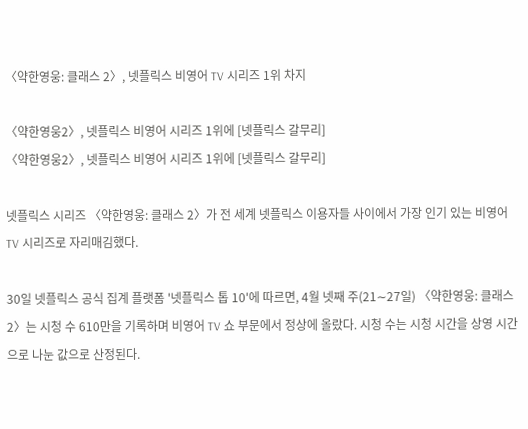〈약한영웅: 클래스 2〉, 넷플릭스 비영어 TV 시리즈 1위 차지

〈약한영웅2〉, 넷플릭스 비영어 시리즈 1위에 [넷플릭스 갈무리]
〈약한영웅2〉, 넷플릭스 비영어 시리즈 1위에 [넷플릭스 갈무리]

넷플릭스 시리즈 〈약한영웅: 클래스 2〉가 전 세계 넷플릭스 이용자들 사이에서 가장 인기 있는 비영어 TV 시리즈로 자리매김했다.

30일 넷플릭스 공식 집계 플랫폼 '넷플릭스 톱 10'에 따르면, 4월 넷째 주(21∼27일) 〈약한영웅: 클래스 2〉는 시청 수 610만을 기록하며 비영어 TV 쇼 부문에서 정상에 올랐다. 시청 수는 시청 시간을 상영 시간으로 나눈 값으로 산정된다.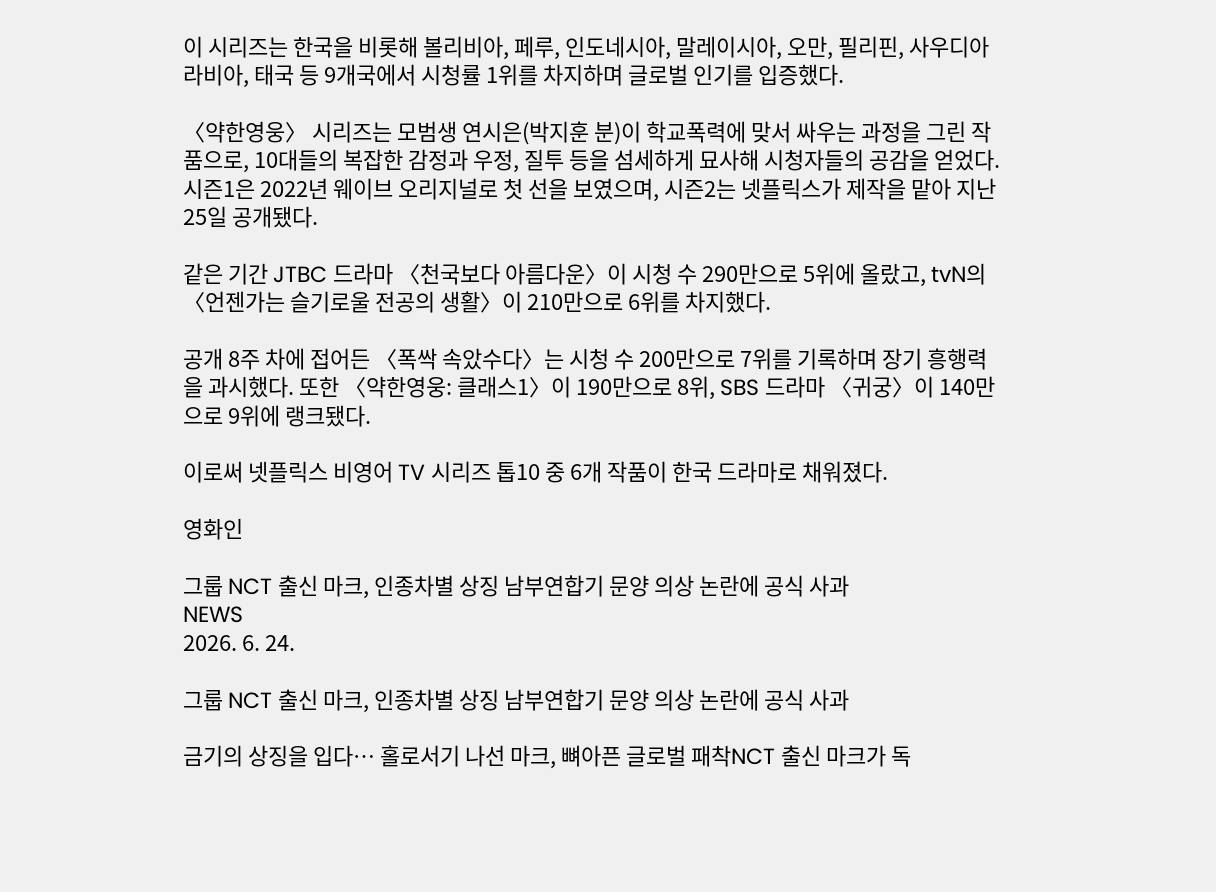이 시리즈는 한국을 비롯해 볼리비아, 페루, 인도네시아, 말레이시아, 오만, 필리핀, 사우디아라비아, 태국 등 9개국에서 시청률 1위를 차지하며 글로벌 인기를 입증했다.

〈약한영웅〉 시리즈는 모범생 연시은(박지훈 분)이 학교폭력에 맞서 싸우는 과정을 그린 작품으로, 10대들의 복잡한 감정과 우정, 질투 등을 섬세하게 묘사해 시청자들의 공감을 얻었다. 시즌1은 2022년 웨이브 오리지널로 첫 선을 보였으며, 시즌2는 넷플릭스가 제작을 맡아 지난 25일 공개됐다.

같은 기간 JTBC 드라마 〈천국보다 아름다운〉이 시청 수 290만으로 5위에 올랐고, tvN의 〈언젠가는 슬기로울 전공의 생활〉이 210만으로 6위를 차지했다.

공개 8주 차에 접어든 〈폭싹 속았수다〉는 시청 수 200만으로 7위를 기록하며 장기 흥행력을 과시했다. 또한 〈약한영웅: 클래스1〉이 190만으로 8위, SBS 드라마 〈귀궁〉이 140만으로 9위에 랭크됐다.

이로써 넷플릭스 비영어 TV 시리즈 톱10 중 6개 작품이 한국 드라마로 채워졌다.

영화인

그룹 NCT 출신 마크, 인종차별 상징 남부연합기 문양 의상 논란에 공식 사과
NEWS
2026. 6. 24.

그룹 NCT 출신 마크, 인종차별 상징 남부연합기 문양 의상 논란에 공식 사과

금기의 상징을 입다… 홀로서기 나선 마크, 뼈아픈 글로벌 패착NCT 출신 마크가 독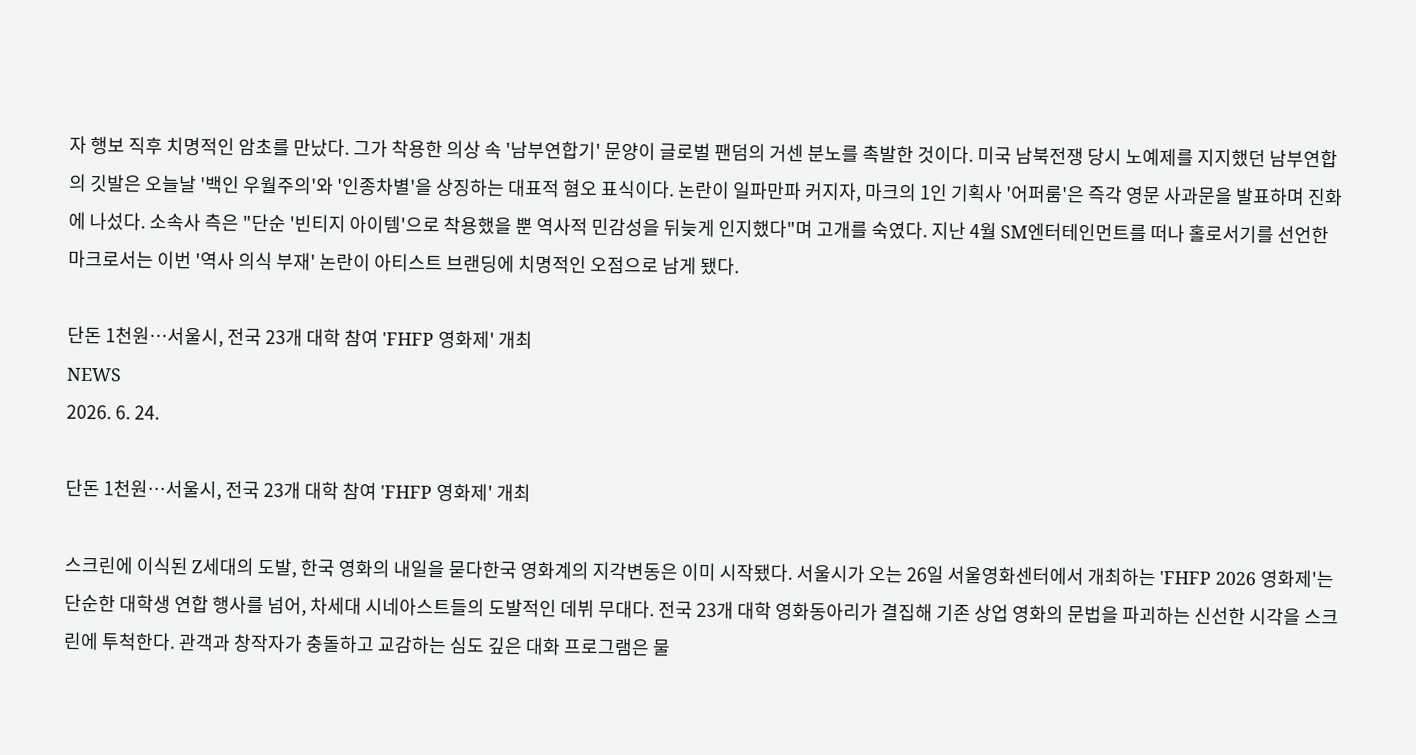자 행보 직후 치명적인 암초를 만났다. 그가 착용한 의상 속 '남부연합기' 문양이 글로벌 팬덤의 거센 분노를 촉발한 것이다. 미국 남북전쟁 당시 노예제를 지지했던 남부연합의 깃발은 오늘날 '백인 우월주의'와 '인종차별'을 상징하는 대표적 혐오 표식이다. 논란이 일파만파 커지자, 마크의 1인 기획사 '어퍼룸'은 즉각 영문 사과문을 발표하며 진화에 나섰다. 소속사 측은 "단순 '빈티지 아이템'으로 착용했을 뿐 역사적 민감성을 뒤늦게 인지했다"며 고개를 숙였다. 지난 4월 SM엔터테인먼트를 떠나 홀로서기를 선언한 마크로서는 이번 '역사 의식 부재' 논란이 아티스트 브랜딩에 치명적인 오점으로 남게 됐다.

단돈 1천원…서울시, 전국 23개 대학 참여 'FHFP 영화제' 개최
NEWS
2026. 6. 24.

단돈 1천원…서울시, 전국 23개 대학 참여 'FHFP 영화제' 개최

스크린에 이식된 Z세대의 도발, 한국 영화의 내일을 묻다한국 영화계의 지각변동은 이미 시작됐다. 서울시가 오는 26일 서울영화센터에서 개최하는 'FHFP 2026 영화제'는 단순한 대학생 연합 행사를 넘어, 차세대 시네아스트들의 도발적인 데뷔 무대다. 전국 23개 대학 영화동아리가 결집해 기존 상업 영화의 문법을 파괴하는 신선한 시각을 스크린에 투척한다. 관객과 창작자가 충돌하고 교감하는 심도 깊은 대화 프로그램은 물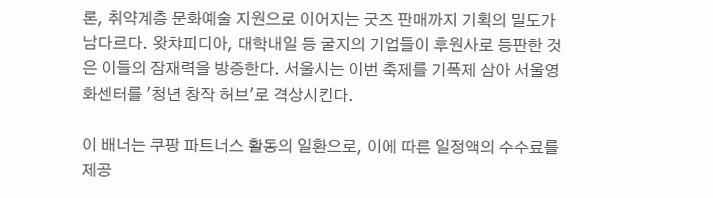론, 취약계층 문화예술 지원으로 이어지는 굿즈 판매까지 기획의 밀도가 남다르다. 왓챠피디아, 대학내일 등 굴지의 기업들이 후원사로 등판한 것은 이들의 잠재력을 방증한다. 서울시는 이번 축제를 기폭제 삼아 서울영화센터를 '청년 창작 허브'로 격상시킨다.

이 배너는 쿠팡 파트너스 활동의 일환으로, 이에 따른 일정액의 수수료를 제공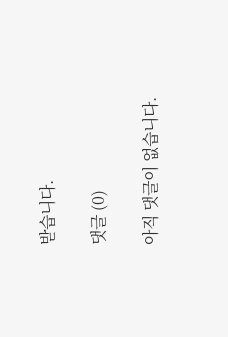받습니다.

댓글 (0)

아직 댓글이 없습니다.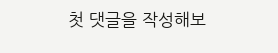첫 댓글을 작성해보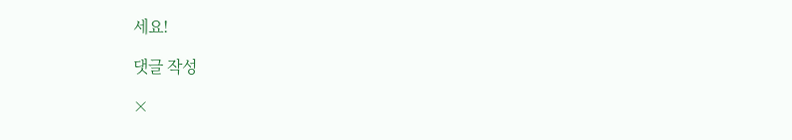세요!

댓글 작성

×